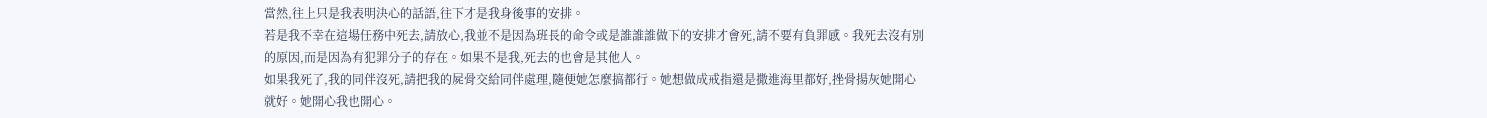當然,往上只是我表明決心的話語,往下才是我身後事的安排。
若是我不幸在這場任務中死去,請放心,我並不是因為班長的命令或是誰誰誰做下的安排才會死,請不要有負罪感。我死去沒有別的原因,而是因為有犯罪分子的存在。如果不是我,死去的也會是其他人。
如果我死了,我的同伴沒死,請把我的屍骨交給同伴處理,隨便她怎麼搞都行。她想做成戒指還是撒進海里都好,挫骨揚灰她開心就好。她開心我也開心。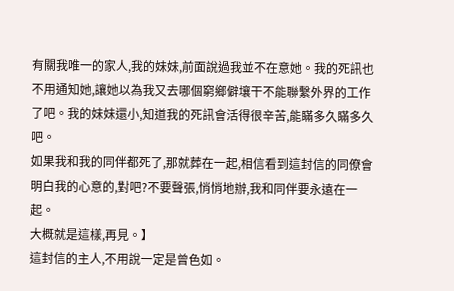有關我唯一的家人,我的妹妹,前面說過我並不在意她。我的死訊也不用通知她,讓她以為我又去哪個窮鄉僻壤干不能聯繫外界的工作了吧。我的妹妹還小,知道我的死訊會活得很辛苦,能瞞多久瞞多久吧。
如果我和我的同伴都死了,那就葬在一起,相信看到這封信的同僚會明白我的心意的,對吧?不要聲張,悄悄地辦,我和同伴要永遠在一起。
大概就是這樣,再見。】
這封信的主人,不用說一定是曾色如。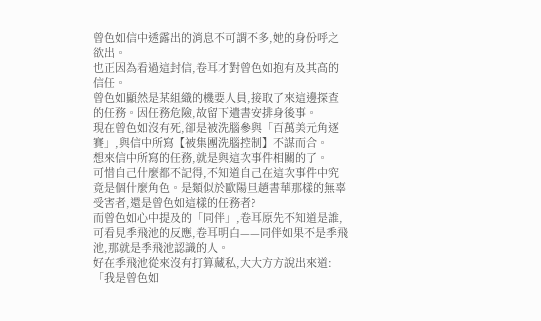曾色如信中透露出的消息不可謂不多,她的身份呼之欲出。
也正因為看過這封信,卷耳才對曾色如抱有及其高的信任。
曾色如顯然是某組織的機要人員,接取了來這邊探查的任務。因任務危險,故留下遺書安排身後事。
現在曾色如沒有死,卻是被洗腦參與「百萬美元角逐賽」,與信中所寫【被集團洗腦控制】不謀而合。
想來信中所寫的任務,就是與這次事件相關的了。
可惜自己什麼都不記得,不知道自己在這次事件中究竟是個什麼角色。是類似於歐陽旦趙書華那樣的無辜受害者,還是曾色如這樣的任務者?
而曾色如心中提及的「同伴」,卷耳原先不知道是誰,可看見季飛池的反應,卷耳明白——同伴如果不是季飛池,那就是季飛池認識的人。
好在季飛池從來沒有打算藏私,大大方方說出來道:「我是曾色如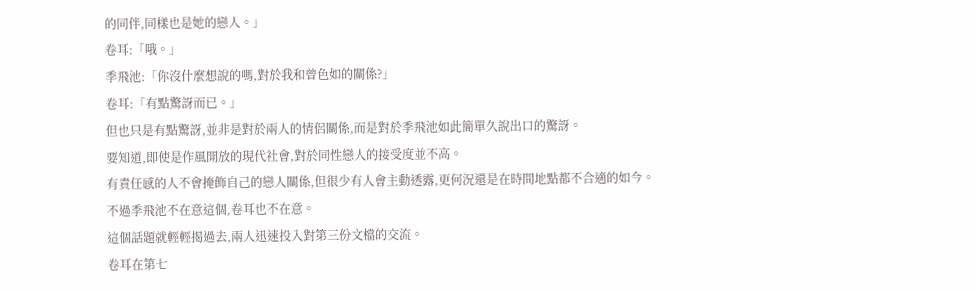的同伴,同樣也是她的戀人。」
卷耳:「哦。」
季飛池:「你沒什麼想說的嗎,對於我和曾色如的關係?」
卷耳:「有點驚訝而已。」
但也只是有點驚訝,並非是對於兩人的情侶關係,而是對於季飛池如此簡單久說出口的驚訝。
要知道,即使是作風開放的現代社會,對於同性戀人的接受度並不高。
有責任感的人不會掩飾自己的戀人關係,但很少有人會主動透露,更何況還是在時間地點都不合適的如今。
不過季飛池不在意這個,卷耳也不在意。
這個話題就輕輕揭過去,兩人迅速投入對第三份文檔的交流。
卷耳在第七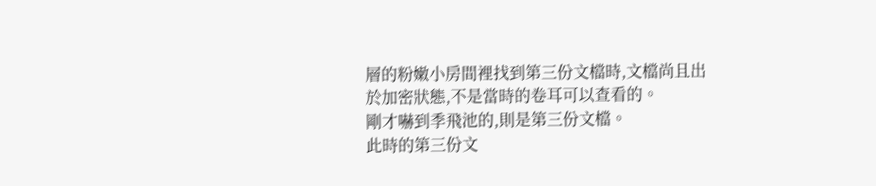層的粉嫩小房間裡找到第三份文檔時,文檔尚且出於加密狀態,不是當時的卷耳可以查看的。
剛才嚇到季飛池的,則是第三份文檔。
此時的第三份文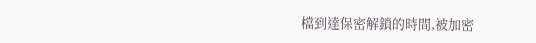檔到達保密解鎖的時間,被加密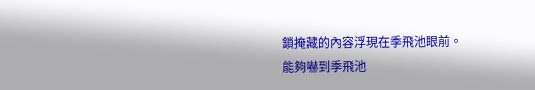鎖掩藏的內容浮現在季飛池眼前。
能夠嚇到季飛池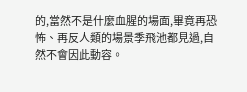的,當然不是什麼血腥的場面,畢竟再恐怖、再反人類的場景季飛池都見過,自然不會因此動容。